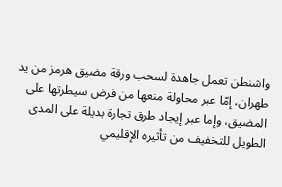واشنطن تعمل جاهدة لسحب ورقة مضيق هرمز من يد طهران، إمّا عبر محاولة منعها من فرض سيطرتها على المضيق، وإما عبر إيجاد طرق تجارة بديلة على المدى الطويل للتخفيف من تأثيره الإقليمي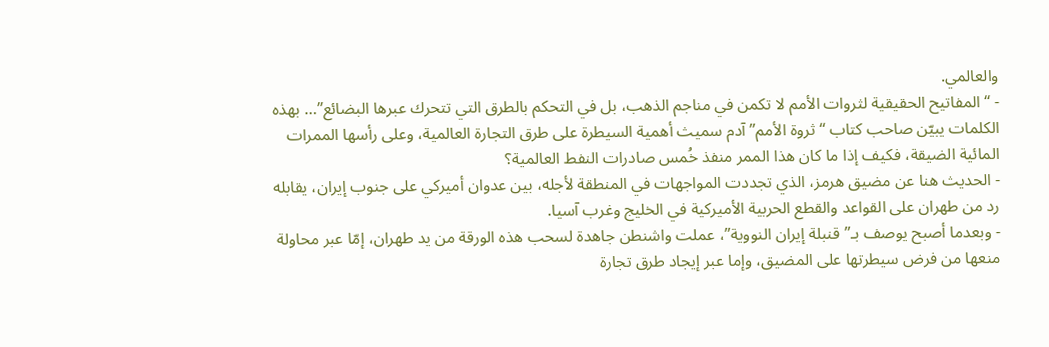والعالمي.
- “المفاتيح الحقيقية لثروات الأمم لا تكمن في مناجم الذهب، بل في التحكم بالطرق التي تتحرك عبرها البضائع”… بهذه الكلمات يبيّن صاحب كتاب “ثروة الأمم” آدم سميث أهمية السيطرة على طرق التجارة العالمية، وعلى رأسها الممرات المائية الضيقة، فكيف إذا ما كان هذا الممر منفذ خُمس صادرات النفط العالمية؟
- الحديث هنا عن مضيق هرمز، الذي تجددت المواجهات في المنطقة لأجله، بين عدوان أميركي على جنوب إيران، يقابله رد من طهران على القواعد والقطع الحربية الأميركية في الخليج وغرب آسيا.
- وبعدما أصبح يوصف بـ”قنبلة إيران النووية”، عملت واشنطن جاهدة لسحب هذه الورقة من يد طهران، إمّا عبر محاولة منعها من فرض سيطرتها على المضيق، وإما عبر إيجاد طرق تجارة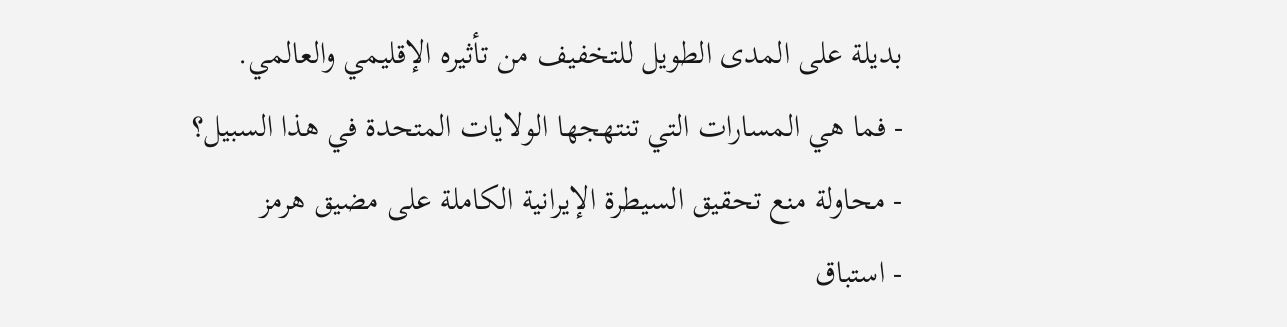بديلة على المدى الطويل للتخفيف من تأثيره الإقليمي والعالمي.
- فما هي المسارات التي تنتهجها الولايات المتحدة في هذا السبيل؟
- محاولة منع تحقيق السيطرة الإيرانية الكاملة على مضيق هرمز
- استباق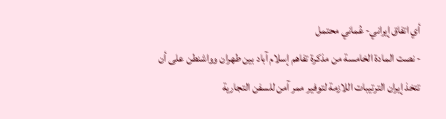أي اتفاق إيراني- عُماني محتمل
- نصت المادة الخامسة من مذكرة تفاهم إسلام آباد بين طهران وواشنطن على أن تتخذ إيران الترتيبات اللازمة لتوفير ممر آمن للسفن التجارية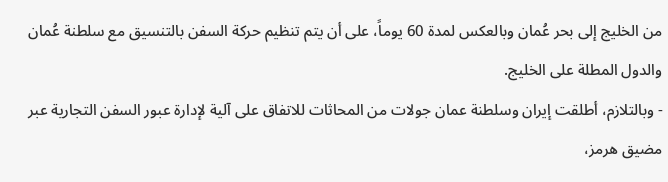من الخليج إلى بحر عُمان وبالعكس لمدة 60 يوماً، على أن يتم تنظيم حركة السفن بالتنسيق مع سلطنة عُمان والدول المطلة على الخليج.
- وبالتلازم، أطلقت إيران وسلطنة عمان جولات من المحاثات للاتفاق على آلية لإدارة عبور السفن التجارية عبر مضيق هرمز،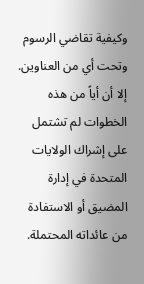وكيفية تقاضي الرسوم وتحت أي من العناوين. إلا أن أياً من هذه الخطوات لم تشتمل على إشراك الولايات المتحدة في إدارة المضيق أو الاستفادة من عائداته المحتملة.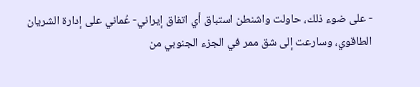- على ضوء ذلك، حاولت واشنطن استباق أي اتفاق إيراني- عُماني على إدارة الشريان الطاقوي، وسارعت إلى شق ممر في الجزء الجنوبي من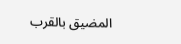المضيق بالقرب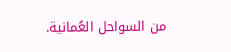من السواحل العُمانية.